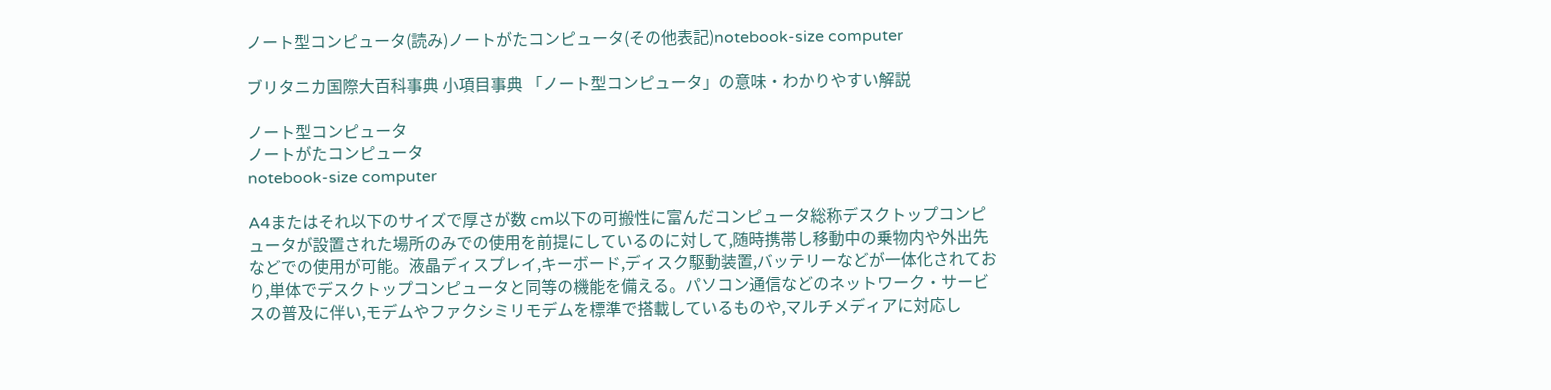ノート型コンピュータ(読み)ノートがたコンピュータ(その他表記)notebook-size computer

ブリタニカ国際大百科事典 小項目事典 「ノート型コンピュータ」の意味・わかりやすい解説

ノート型コンピュータ
ノートがたコンピュータ
notebook-size computer

A4またはそれ以下のサイズで厚さが数 cm以下の可搬性に富んだコンピュータ総称デスクトップコンピュータが設置された場所のみでの使用を前提にしているのに対して,随時携帯し移動中の乗物内や外出先などでの使用が可能。液晶ディスプレイ,キーボード,ディスク駆動装置,バッテリーなどが一体化されており,単体でデスクトップコンピュータと同等の機能を備える。パソコン通信などのネットワーク・サービスの普及に伴い,モデムやファクシミリモデムを標準で搭載しているものや,マルチメディアに対応し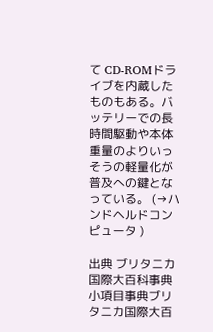て CD-ROMドライブを内蔵したものもある。バッテリーでの長時間駆動や本体重量のよりいっそうの軽量化が普及への鍵となっている。 (→ハンドヘルドコンピュータ )

出典 ブリタニカ国際大百科事典 小項目事典ブリタニカ国際大百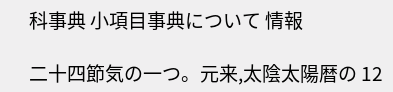科事典 小項目事典について 情報

二十四節気の一つ。元来,太陰太陽暦の 12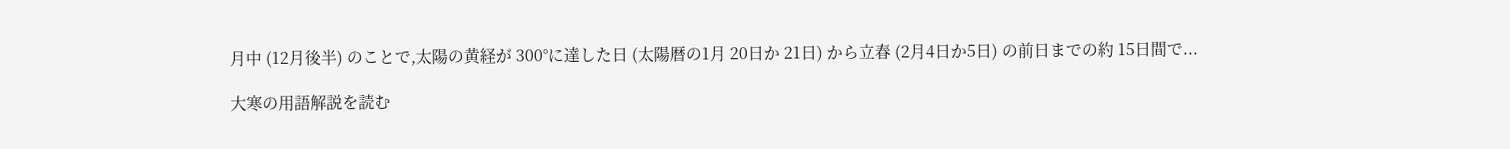月中 (12月後半) のことで,太陽の黄経が 300°に達した日 (太陽暦の1月 20日か 21日) から立春 (2月4日か5日) の前日までの約 15日間で...

大寒の用語解説を読む